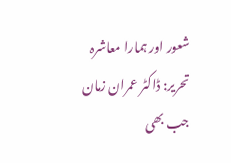شعور اور ہمارا معاشرہ
تحریر: ڈاکٹر عمران زمان
جب بھی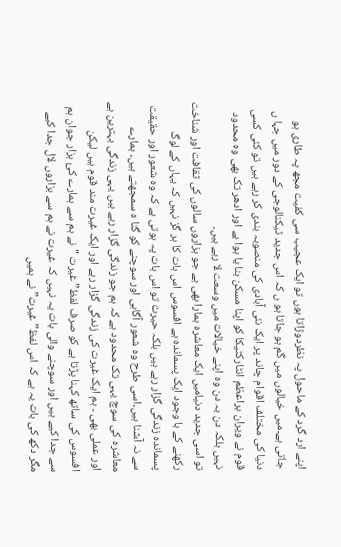اپنے ارد گرد کے ماحول پہ نظردوڑاتا ہوں تو ایک عجیب سی کفیت مجھ پہ طاری ہو جاتی ہے۔میں خیالوں میں گم ہو جاتا ہو ں کہ اس جدید ٹیکنالوجی کے دور میں جہا ں دنیا کی مختلف اقوام چاند پر ایک نئی آبادی کی منصوبہ بندی کر رہے ہیں تو کئی کسی قوم نے ویران براعظم انٹارکٹیکا کو اپنا مسکن بنا یا ہوا ہے اور ادھر تک بھی وہ محدود نہیں بلکہ دن بہ دن وہ اپنے خیالات میں وسعت لا رہے ہیں۔
تو اسی جدید دنیامیں ایک معاشرہ ہمارا بھی ہے جو ہزاروں سالوں کی ثقافت اور شناخت رکھنے کے با وجود ایک پسماندہ ہے افسوس اس بات کا ہر گز نہیں کہ یہاں کے لوگ پسماندہ زندگی گزار رہے ہیں بلکہ حیرت تو اس بات پہ ہوتی ہے کہ وہ شعور اور حقیقت سے نہ آشنا ہیں۔اسی طرح وہ شعور آگاہی اور سوچنے کو گنا ہ سمجھتے ہیں۔ ہمارے معاشرہ کی سوچ یہی تک محدود ہے کہ ہم جو زندگی گزار رہے ہیں یہی زندگی بہترین ہے اور عملی بھی ۔ ہم ایک غیرت کی زندگی گزار رہے اور ایک غیرت مند قوم ہیں لیکن افسوس کی ساتھ کہنا پڑتا ہے کو صرف لفظ” غیرت "نے ہم سے ہمارے کئ ہزار جوان ہم سے جدا کیے ہیں اور سوچنے والی بات یہ نہیں کہ غیرت نے ہم سے ہزاروں لال جدا کیے مگر دکھ کی بات یہ ہے کہ اس لفظ” غیرت” نے ہمیں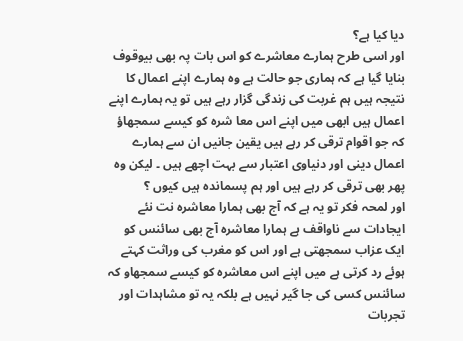دیا کیا ہے؟
اور اسی طرح ہمارے معاشرے کو اس بات پہ بھی بیوقوف بنایا گیا ہے کہ ہماری جو حالت ہے وہ ہمارے اپنے اعمال کا نتیجہ ہیں ہم غربت کی زندگی گزار رہے ہیں تو یہ ہمارے اپنے اعمال ہیں ابھی میں اپنے اس معا شرہ کو کیسے سمجھاؤ کہ جو اقوام ترقی کر رہے ہیں یقین جانیں ان سے ہمارے اعمال دینی اور دنیاوی اعتبار سے بہت اچھے ہیں ۔ لیکن وہ پھر بھی ترقی کر رہے ہیں اور ہم پسماندہ ہیں کیوں ؟
اور لمحہ فکر تو یہ ہے کہ آج بھی ہمارا معاشرہ نت نئے ایجادات سے ناواقف ہے ہمارا معاشرہ آج بھی سائنس کو ایک عزاب سمجھتی ہے اور اس کو مغرب کی وراثت کہتے ہوئے رد کرتی ہے میں اپنے اس معاشرہ کو کیسے سمجھاو کہ سائنس کسی کی جا گیر نہیں ہے بلکہ یہ تو مشاہدات اور تجربات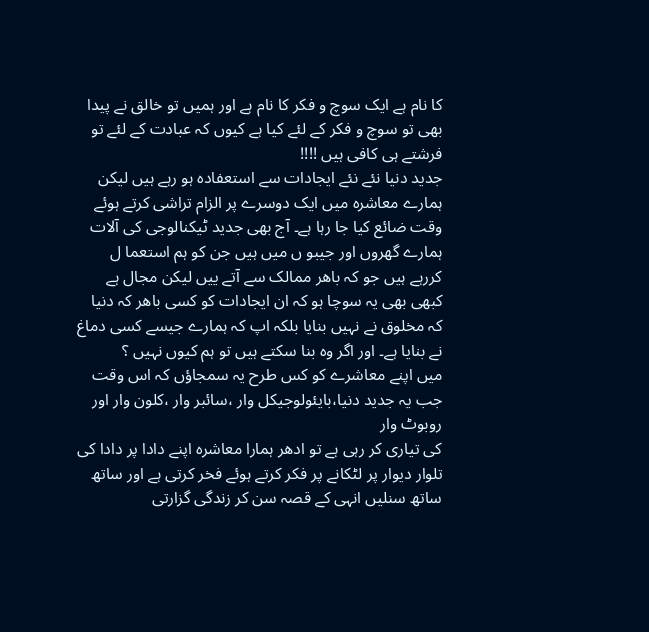کا نام ہے ایک سوچ و فکر کا نام ہے اور ہمیں تو خالق نے پیدا بھی تو سوچ و فکر کے لئے کیا ہے کیوں کہ عبادت کے لئے تو فرشتے ہی کافی ہیں !!!!
جدید دنیا نئے نئے ایجادات سے استعفادہ ہو رہے ہیں لیکن ہمارے معاشرہ میں ایک دوسرے پر الزام تراشی کرتے ہوئے وقت ضائع کیا جا رہا ہے۔ آج بھی جدید ٹیکنالوجی کی آلات ہمارے گھروں اور جیبو ں میں ہیں جن کو ہم استعما ل کررہے ہیں جو کہ باھر ممالک سے آتے ییں لیکن مجال ہے کبھی بھی یہ سوچا ہو کہ ان ایجادات کو کسی باھر کہ دنیا کہ مخلوق نے نہیں بنایا بلکہ اپ کہ ہمارے جیسے کسی دماغ نے بنایا ہے۔ اور اگر وہ بنا سکتے ہیں تو ہم کیوں نہیں ؟
میں اپنے معاشرے کو کس طرح یہ سمجاؤں کہ اس وقت جب یہ جدید دنیا،بایئولوجیکل وار ،سائبر وار ،کلون وار اور روبوٹ وار
کی تیاری کر رہی ہے تو ادھر ہمارا معاشرہ اپنے دادا پر دادا کی تلوار دیوار پر لٹکانے پر فکر کرتے ہوئے فخر کرتی ہے اور ساتھ ساتھ سنلیں انہی کے قصہ سن کر زندگی گزارتی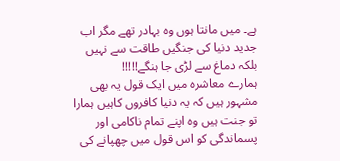ہے۔ میں مانتا ہوں وہ بہادر تھے مگر اب جدید دنیا کی جنگیں طاقت سے نہیں بلکہ دماغ سے لڑی جا ہنگے!!!!!
ہمارے معاشرہ میں ایک قول یہ بھی مشہور ہیں کہ یہ دنیا کافروں کاہیں ہمارا تو جنت ہیں وہ اپنے تمام ناکامی اور پسماندگی کو اس قول میں چھپانے کی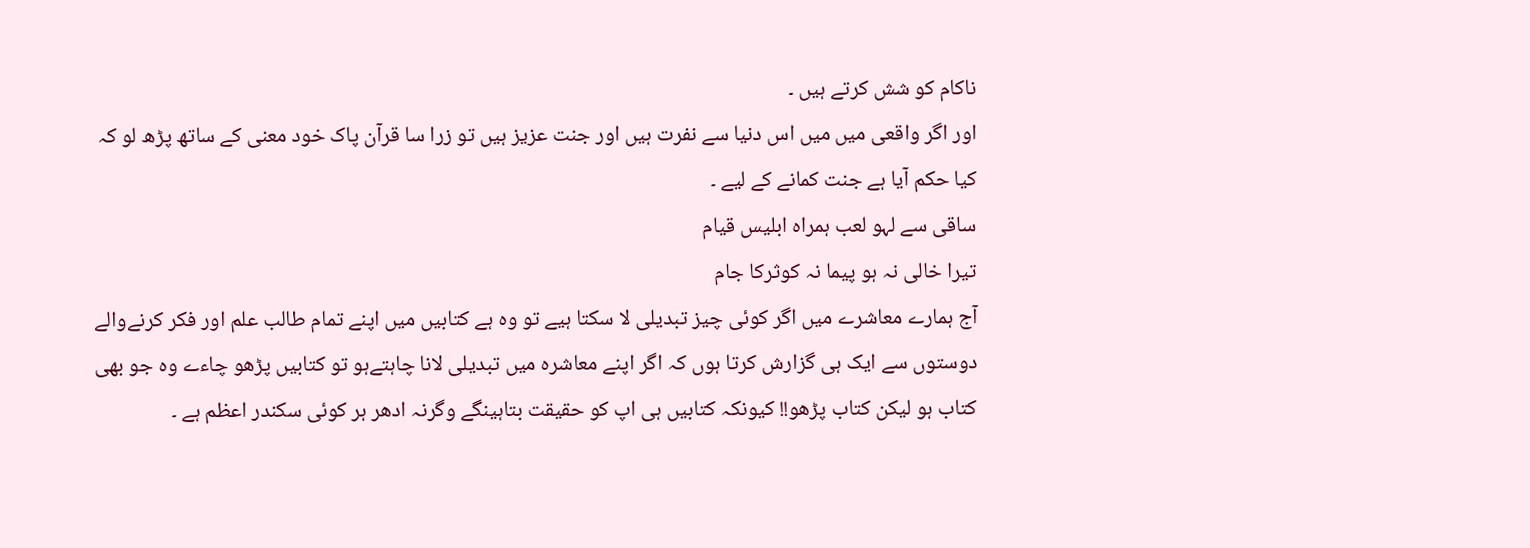ناکام کو شش کرتے ہیں ۔
اور اگر واقعی میں میں اس دنیا سے نفرت ہیں اور جنت عزیز ہیں تو زرا سا قرآن پاک خود معنی کے ساتھ پڑھ لو کہ کیا حکم آیا ہے جنت کمانے کے لیے ۔
ساقی سے لہو لعب ہمراہ ابلیس قیام
تیرا خالی نہ ہو پیما نہ کوثرکا جام
آج ہمارے معاشرے میں اگر کوئی چیز تبدیلی لا سکتا ہیے تو وہ ہے کتابیں میں اپنے تمام طالب علم اور فکر کرنےوالے دوستوں سے ایک ہی گزارش کرتا ہوں کہ اگر اپنے معاشرہ میں تبدیلی لانا چاہتےہو تو کتابیں پڑھو چاءے وہ جو بھی کتاب ہو لیکن کتاب پڑھو!! کیونکہ کتابیں ہی اپ کو حقیقت بتاہینگے وگرنہ ادھر ہر کوئی سکندر اعظم ہے ۔